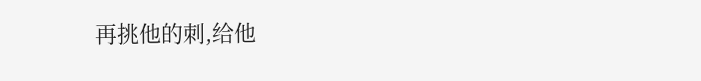再挑他的刺,给他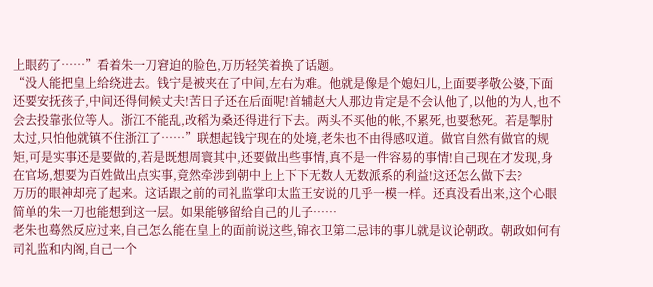上眼药了……”看着朱一刀窘迫的脸色,万历轻笑着换了话题。
“没人能把皇上给绕进去。钱宁是被夹在了中间,左右为难。他就是像是个媳妇儿,上面要孝敬公婆,下面还要安抚孩子,中间还得伺候丈夫!苦日子还在后面呢!首辅赵大人那边肯定是不会认他了,以他的为人,也不会去投靠张位等人。浙江不能乱,改稻为桑还得进行下去。两头不买他的帐,不累死,也要愁死。若是掣肘太过,只怕他就镇不住浙江了……”联想起钱宁现在的处境,老朱也不由得感叹道。做官自然有做官的规矩,可是实事还是要做的,若是既想周寰其中,还要做出些事情,真不是一件容易的事情!自己现在才发现,身在官场,想要为百姓做出点实事,竟然牵涉到朝中上上下下无数人无数派系的利益!这还怎么做下去?
万历的眼神却亮了起来。这话跟之前的司礼监掌印太监王安说的几乎一模一样。还真没看出来,这个心眼简单的朱一刀也能想到这一层。如果能够留给自己的儿子……
老朱也蓦然反应过来,自己怎么能在皇上的面前说这些,锦衣卫第二忌讳的事儿就是议论朝政。朝政如何有司礼监和内阁,自己一个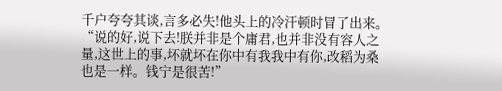千户夸夸其谈,言多必失!他头上的冷汗顿时冒了出来。
“说的好,说下去!朕并非是个庸君,也并非没有容人之量,这世上的事,坏就坏在你中有我我中有你,改稻为桑也是一样。钱宁是很苦!”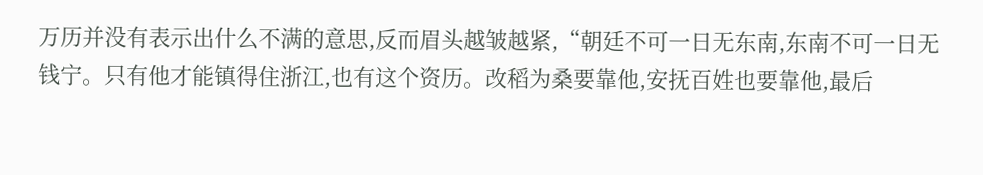万历并没有表示出什么不满的意思,反而眉头越皱越紧,“朝廷不可一日无东南,东南不可一日无钱宁。只有他才能镇得住浙江,也有这个资历。改稻为桑要靠他,安抚百姓也要靠他,最后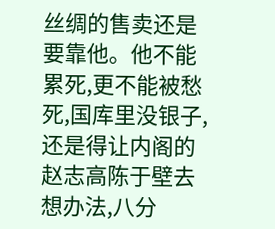丝绸的售卖还是要靠他。他不能累死,更不能被愁死,国库里没银子,还是得让内阁的赵志高陈于壁去想办法,八分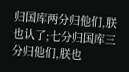归国库两分归他们,朕也认了;七分归国库三分归他们,朕也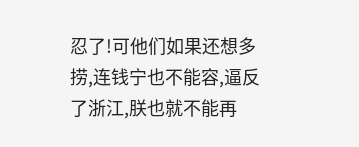忍了!可他们如果还想多捞,连钱宁也不能容,逼反了浙江,朕也就不能再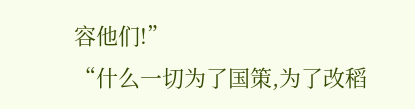容他们!”
“什么一切为了国策,为了改稻